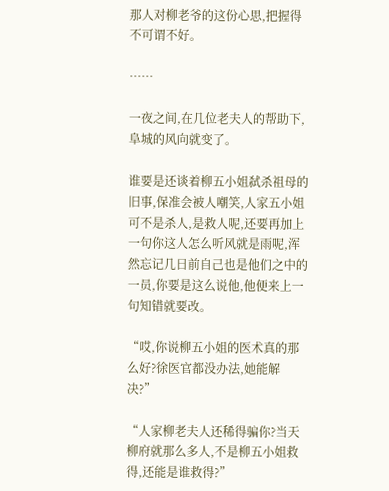那人对柳老爷的这份心思,把握得不可谓不好。

……

一夜之间,在几位老夫人的帮助下,阜城的风向就变了。

谁要是还谈着柳五小姐弑杀祖母的旧事,保准会被人嘲笑,人家五小姐可不是杀人,是救人呢,还要再加上一句你这人怎么听风就是雨呢,浑然忘记几日前自己也是他们之中的一员,你要是这么说他,他便来上一句知错就要改。

“哎,你说柳五小姐的医术真的那么好?徐医官都没办法,她能解决?”

“人家柳老夫人还稀得骗你?当天柳府就那么多人,不是柳五小姐救得,还能是谁救得?”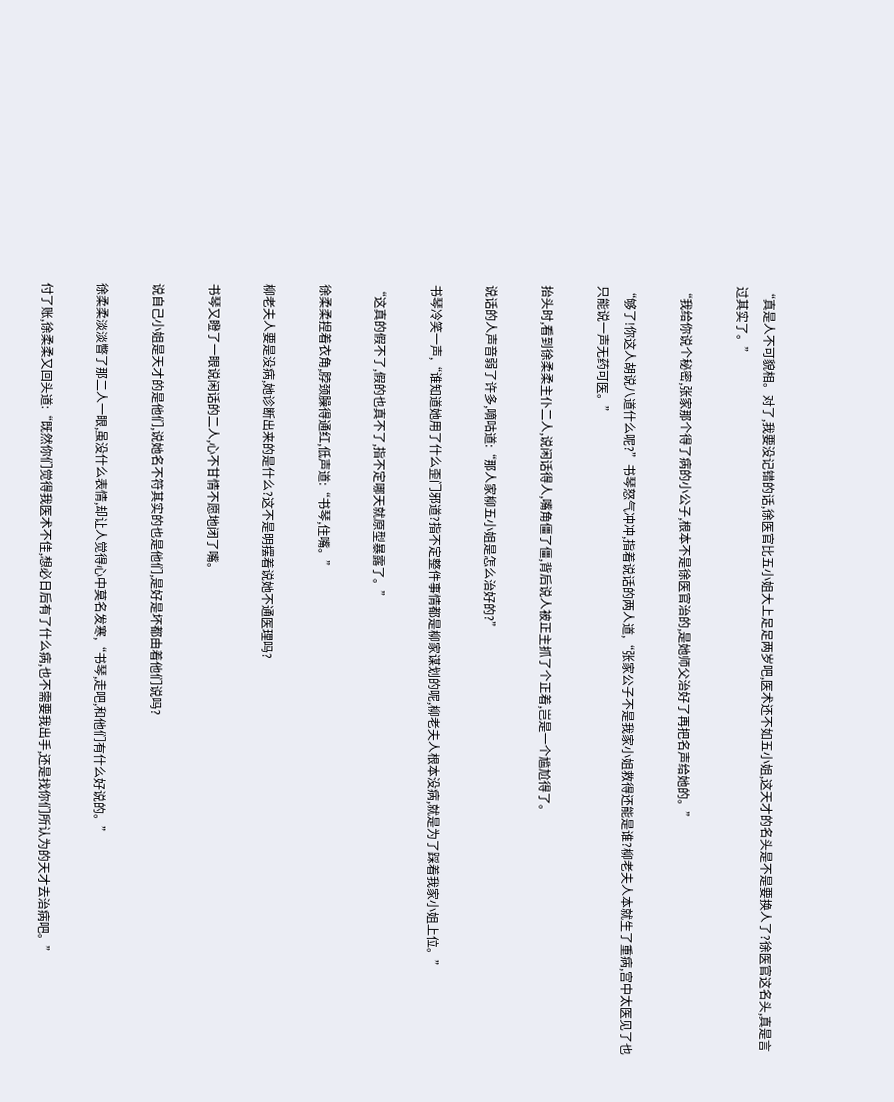“真是人不可貌相。对了,我要没记错的话,徐医官比五小姐大上足足两岁吧,医术还不如五小姐,这天才的名头是不是要换人了?徐医官这名头,真是言过其实了。”

“我给你说个秘密,张家那个得了病的小公子,根本不是徐医官治的,是她师父治好了再把名声给她的。”

“够了!你这人胡说八道什么呢?”书琴怒气冲冲,指着说话的两人道,“张家公子不是我家小姐救得还能是谁?柳老夫人本就生了重病,宫中太医见了也只能说一声无药可医。”

抬头时,看到徐柔柔主仆二人,说闲话得人,嘴角僵了僵,背后说人被正主抓了个正着,岂是一个尴尬得了。

说话的人声音弱了许多,嘀咕道:“那人家柳五小姐是怎么治好的?”

书琴冷笑一声,“谁知道她用了什么歪门邪道?指不定整件事情都是柳家谋划的呢,柳老夫人根本没病,就是为了踩着我家小姐上位。”

“这真的假不了,假的也真不了,指不定哪天就原型暴露了。”

徐柔柔捏着衣角,脖颈臊得通红,低声道:“书琴,住嘴。”

柳老夫人要是没病,她诊断出来的是什么?这不是明摆着说她不通医理吗?

书琴又瞪了一眼说闲话的二人,心不甘情不愿地闭了嘴。

说自己小姐是天才的是他们,说她名不符其实的也是他们,是好是坏都由着他们说吗?

徐柔柔淡淡瞥了那二人一眼,虽没什么表情,却让人觉得心中莫名发寒,“书琴,走吧,和他们有什么好说的。”

付了账,徐柔柔又回头道:“既然你们觉得我医术不佳,想必日后有了什么病,也不需要我出手,还是找你们所认为的天才去治病吧。”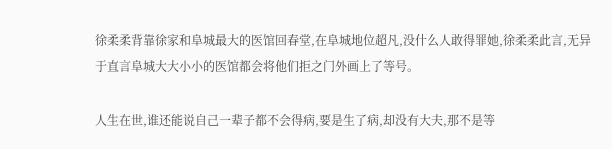徐柔柔背靠徐家和阜城最大的医馆回春堂,在阜城地位超凡,没什么人敢得罪她,徐柔柔此言,无异于直言阜城大大小小的医馆都会将他们拒之门外画上了等号。

人生在世,谁还能说自己一辈子都不会得病,要是生了病,却没有大夫,那不是等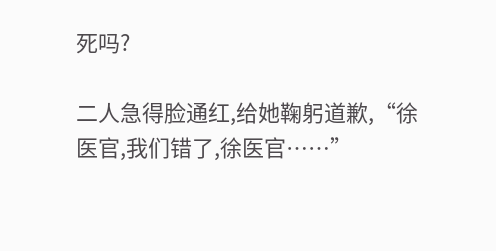死吗?

二人急得脸通红,给她鞠躬道歉,“徐医官,我们错了,徐医官……”